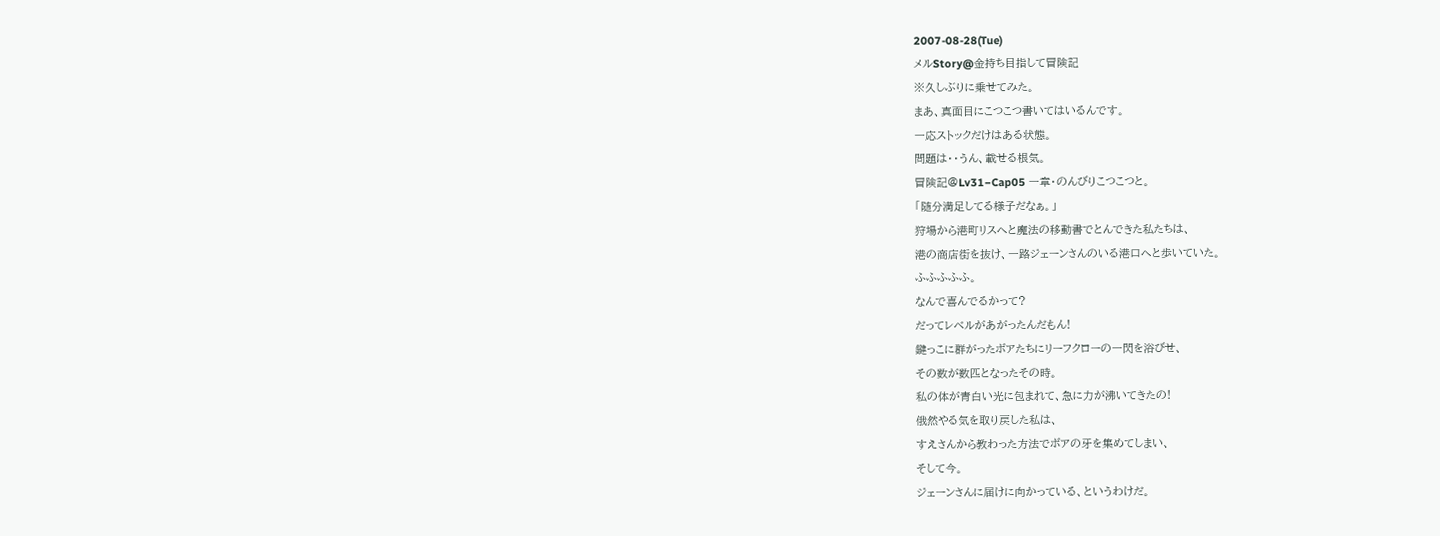2007-08-28(Tue)
メルStory@金持ち目指して冒険記
※久しぶりに乗せてみた。
まあ、真面目にこつこつ書いてはいるんです。
一応ストックだけはある状態。
問題は・・うん、載せる根気。
冒険記@Lv31−Cap05 一章・のんびりこつこつと。
「随分満足してる様子だなぁ。」
狩場から港町リスへと魔法の移動書でとんできた私たちは、
港の商店街を抜け、一路ジェーンさんのいる港口へと歩いていた。
ふふふふふ。
なんで喜んでるかって?
だってレベルがあがったんだもん!
鍵っこに群がったボアたちにリーフクローの一閃を浴びせ、
その数が数匹となったその時。
私の体が青白い光に包まれて、急に力が沸いてきたの!
俄然やる気を取り戻した私は、
すえさんから教わった方法でボアの牙を集めてしまい、
そして今。
ジェーンさんに届けに向かっている、というわけだ。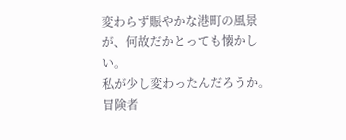変わらず賑やかな港町の風景が、何故だかとっても懐かしい。
私が少し変わったんだろうか。
冒険者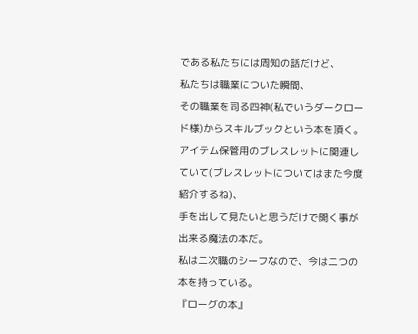である私たちには周知の話だけど、
私たちは職業についた瞬間、
その職業を司る四神(私でいうダークロード様)からスキルブックという本を頂く。
アイテム保管用のブレスレットに関連していて(ブレスレットについてはまた今度紹介するね)、
手を出して見たいと思うだけで開く事が出来る魔法の本だ。
私は二次職のシーフなので、今は二つの本を持っている。
『ローグの本』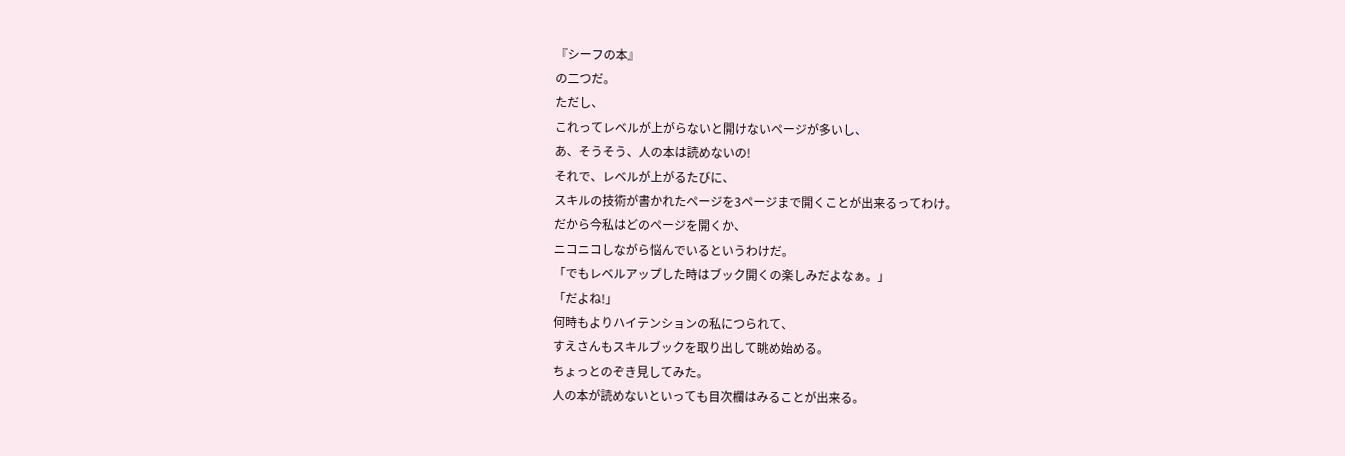『シーフの本』
の二つだ。
ただし、
これってレベルが上がらないと開けないページが多いし、
あ、そうそう、人の本は読めないの!
それで、レベルが上がるたびに、
スキルの技術が書かれたページを3ページまで開くことが出来るってわけ。
だから今私はどのページを開くか、
ニコニコしながら悩んでいるというわけだ。
「でもレベルアップした時はブック開くの楽しみだよなぁ。」
「だよね!」
何時もよりハイテンションの私につられて、
すえさんもスキルブックを取り出して眺め始める。
ちょっとのぞき見してみた。
人の本が読めないといっても目次欄はみることが出来る。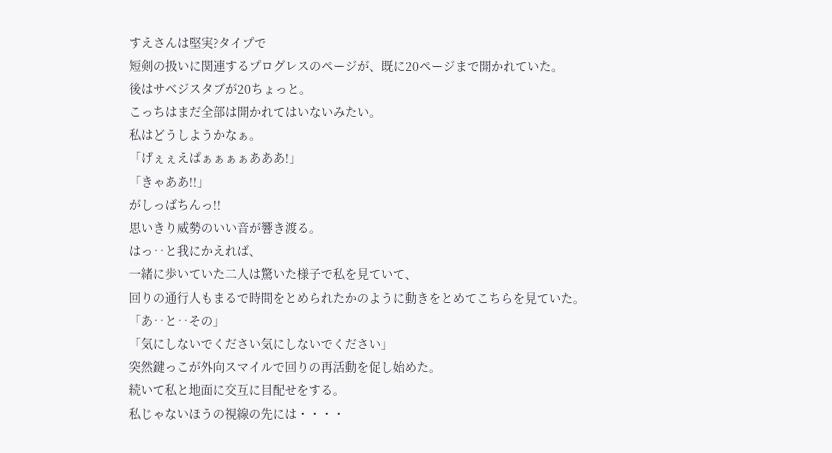すえさんは堅実?タイプで
短剣の扱いに関連するプログレスのページが、既に20ページまで開かれていた。
後はサベジスタブが20ちょっと。
こっちはまだ全部は開かれてはいないみたい。
私はどうしようかなぁ。
「げぇぇえぱぁぁぁぁあああ!」
「きゃああ!!」
がしっばちんっ!!
思いきり威勢のいい音が響き渡る。
はっ‥と我にかえれば、
一緒に歩いていた二人は驚いた様子で私を見ていて、
回りの通行人もまるで時間をとめられたかのように動きをとめてこちらを見ていた。
「あ‥と‥その」
「気にしないでください気にしないでください」
突然鍵っこが外向スマイルで回りの再活動を促し始めた。
続いて私と地面に交互に目配せをする。
私じゃないほうの視線の先には・・・・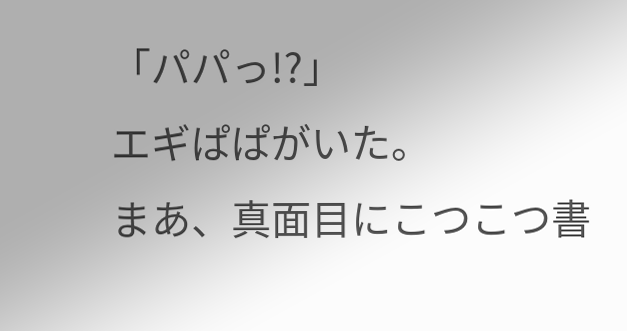「パパっ!?」
エギぱぱがいた。
まあ、真面目にこつこつ書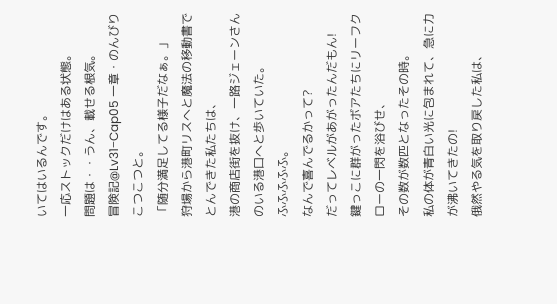いてはいるんです。
一応ストックだけはある状態。
問題は・・うん、載せる根気。
冒険記@Lv31−Cap05 一章・のんびりこつこつと。
「随分満足してる様子だなぁ。」
狩場から港町リスへと魔法の移動書でとんできた私たちは、
港の商店街を抜け、一路ジェーンさんのいる港口へと歩いていた。
ふふふふふ。
なんで喜んでるかって?
だってレベルがあがったんだもん!
鍵っこに群がったボアたちにリーフクローの一閃を浴びせ、
その数が数匹となったその時。
私の体が青白い光に包まれて、急に力が沸いてきたの!
俄然やる気を取り戻した私は、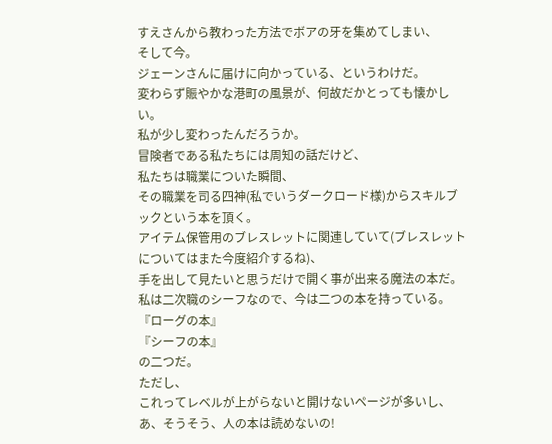すえさんから教わった方法でボアの牙を集めてしまい、
そして今。
ジェーンさんに届けに向かっている、というわけだ。
変わらず賑やかな港町の風景が、何故だかとっても懐かしい。
私が少し変わったんだろうか。
冒険者である私たちには周知の話だけど、
私たちは職業についた瞬間、
その職業を司る四神(私でいうダークロード様)からスキルブックという本を頂く。
アイテム保管用のブレスレットに関連していて(ブレスレットについてはまた今度紹介するね)、
手を出して見たいと思うだけで開く事が出来る魔法の本だ。
私は二次職のシーフなので、今は二つの本を持っている。
『ローグの本』
『シーフの本』
の二つだ。
ただし、
これってレベルが上がらないと開けないページが多いし、
あ、そうそう、人の本は読めないの!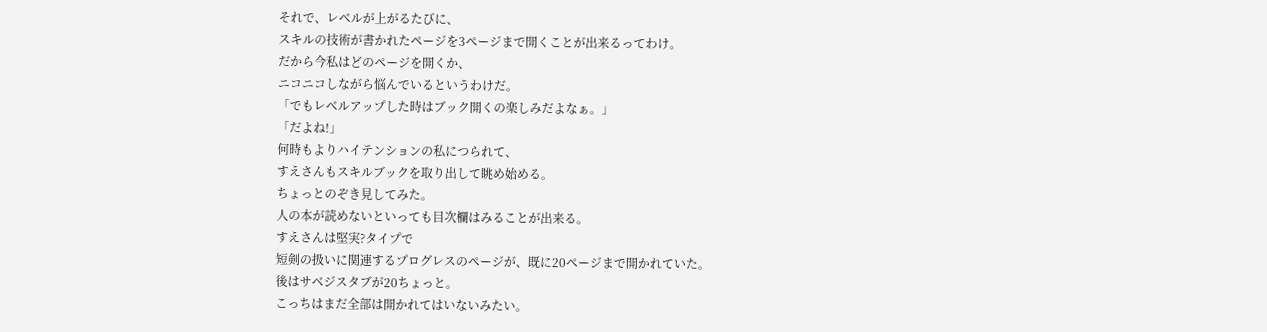それで、レベルが上がるたびに、
スキルの技術が書かれたページを3ページまで開くことが出来るってわけ。
だから今私はどのページを開くか、
ニコニコしながら悩んでいるというわけだ。
「でもレベルアップした時はブック開くの楽しみだよなぁ。」
「だよね!」
何時もよりハイテンションの私につられて、
すえさんもスキルブックを取り出して眺め始める。
ちょっとのぞき見してみた。
人の本が読めないといっても目次欄はみることが出来る。
すえさんは堅実?タイプで
短剣の扱いに関連するプログレスのページが、既に20ページまで開かれていた。
後はサベジスタブが20ちょっと。
こっちはまだ全部は開かれてはいないみたい。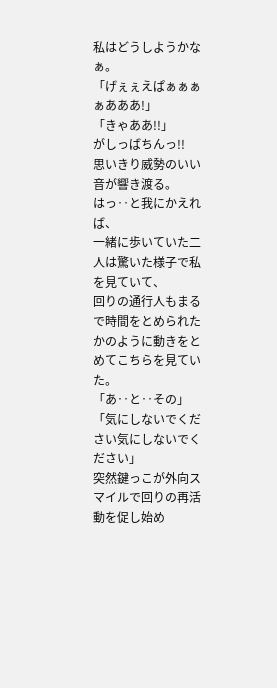私はどうしようかなぁ。
「げぇぇえぱぁぁぁぁあああ!」
「きゃああ!!」
がしっばちんっ!!
思いきり威勢のいい音が響き渡る。
はっ‥と我にかえれば、
一緒に歩いていた二人は驚いた様子で私を見ていて、
回りの通行人もまるで時間をとめられたかのように動きをとめてこちらを見ていた。
「あ‥と‥その」
「気にしないでください気にしないでください」
突然鍵っこが外向スマイルで回りの再活動を促し始め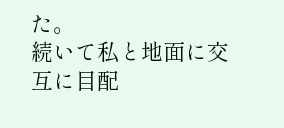た。
続いて私と地面に交互に目配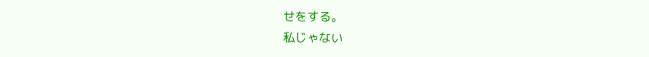せをする。
私じゃない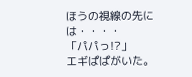ほうの視線の先には・・・・
「パパっ!?」
エギぱぱがいた。